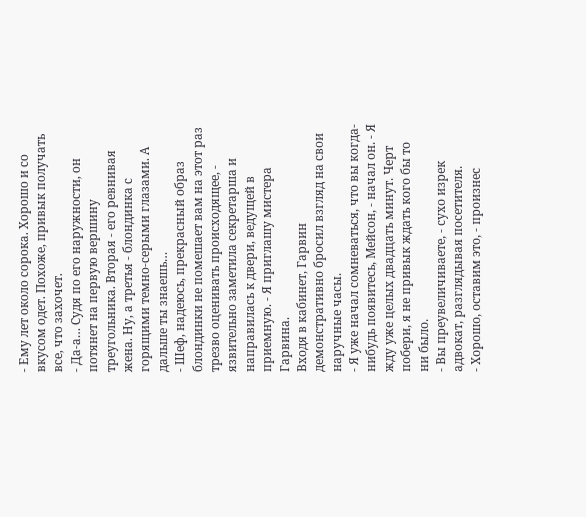- Ему лет около сорока. Хорошо и со вкусом одет. Похоже, привык получать все, что захочет.
- Да-а… Судя по его наружности, он потянет на первую вершину треугольника. Вторая - его ревнивая жена. Ну, а третья - блондинка с горящими темно-серыми глазами. А дальше ты знаешь…
- Шеф, надеюсь, прекрасный образ блондинки не помешает вам на этот раз трезво оценивать происходящее, - язвительно заметила секретарша и направилась к двери, ведущей в приемную. - Я приглашу мистера Гарвина.
Входя в кабинет, Гарвин демонстративно бросил взгляд на свои наручные часы.
- Я уже начал сомневаться, что вы когда-нибудь появитесь, Мейсон, - начал он. - Я жду уже целых двадцать минут. Черт побери, я не привык ждать кого бы то ни было.
- Вы преувеличиваете, - сухо изрек адвокат, разглядывая посетителя.
- Хорошо, оставим это, - произнес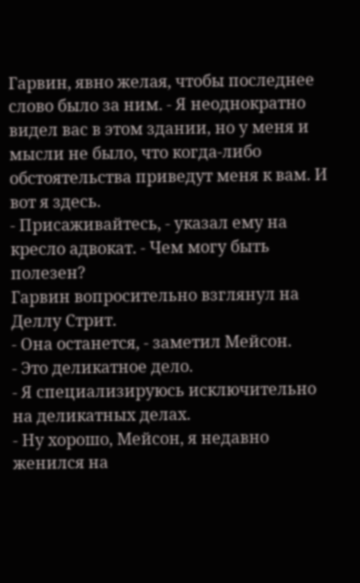Гарвин, явно желая, чтобы последнее слово было за ним. - Я неоднократно видел вас в этом здании, но у меня и мысли не было, что когда-либо обстоятельства приведут меня к вам. И вот я здесь.
- Присаживайтесь, - указал ему на кресло адвокат. - Чем могу быть полезен?
Гарвин вопросительно взглянул на Деллу Стрит.
- Она останется, - заметил Мейсон.
- Это деликатное дело.
- Я специализируюсь исключительно на деликатных делах.
- Ну хорошо, Мейсон, я недавно женился на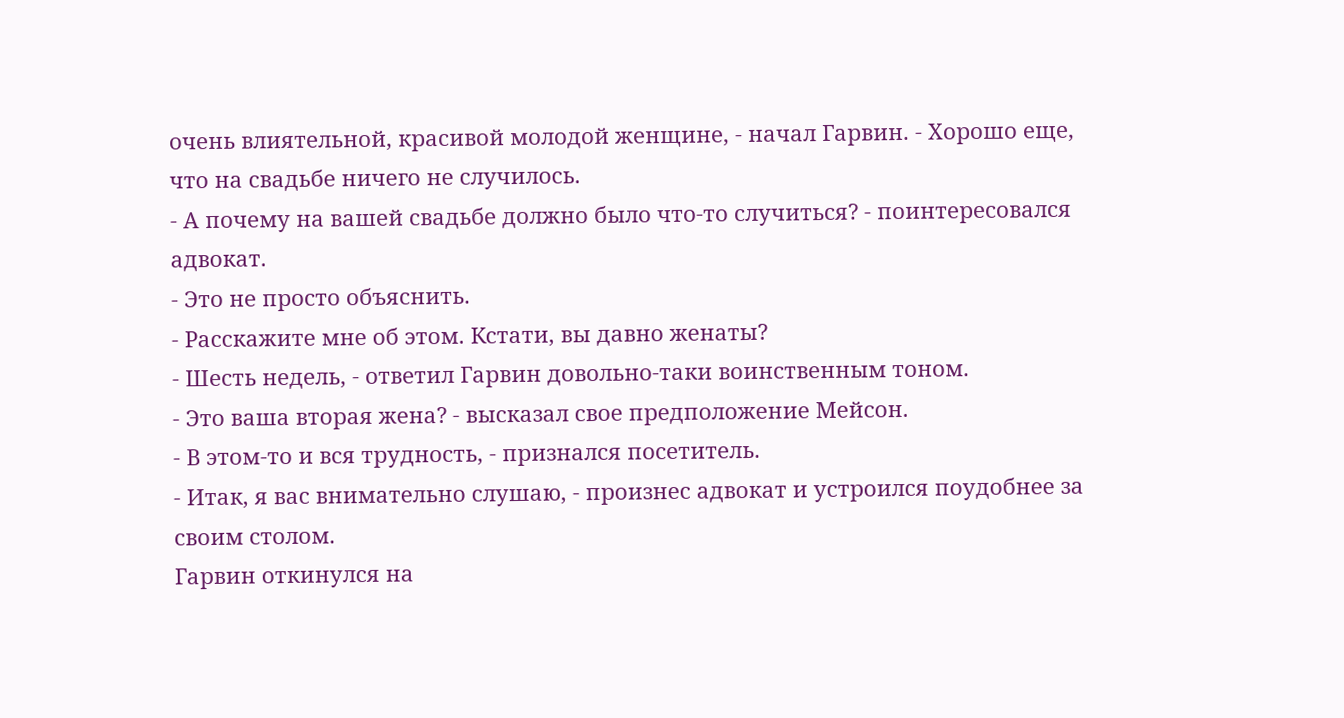очень влиятельной, красивой молодой женщине, - начал Гарвин. - Хорошо еще, что на свадьбе ничего не случилось.
- А почему на вашей свадьбе должно было что-то случиться? - поинтересовался адвокат.
- Это не просто объяснить.
- Расскажите мне об этом. Кстати, вы давно женаты?
- Шесть недель, - ответил Гарвин довольно-таки воинственным тоном.
- Это ваша вторая жена? - высказал свое предположение Мейсон.
- В этом-то и вся трудность, - признался посетитель.
- Итак, я вас внимательно слушаю, - произнес адвокат и устроился поудобнее за своим столом.
Гарвин откинулся на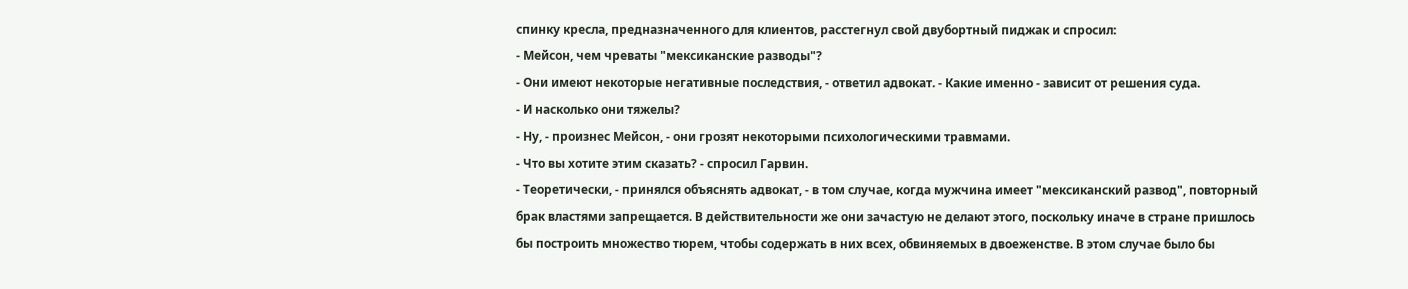спинку кресла, предназначенного для клиентов, расстегнул свой двубортный пиджак и спросил:
- Мейсон, чем чреваты "мексиканские разводы"?
- Они имеют некоторые негативные последствия, - ответил адвокат. - Какие именно - зависит от решения суда.
- И насколько они тяжелы?
- Ну, - произнес Мейсон, - они грозят некоторыми психологическими травмами.
- Что вы хотите этим сказать? - спросил Гарвин.
- Теоретически, - принялся объяснять адвокат, - в том случае, когда мужчина имеет "мексиканский развод", повторный брак властями запрещается. В действительности же они зачастую не делают этого, поскольку иначе в стране пришлось бы построить множество тюрем, чтобы содержать в них всех, обвиняемых в двоеженстве. В этом случае было бы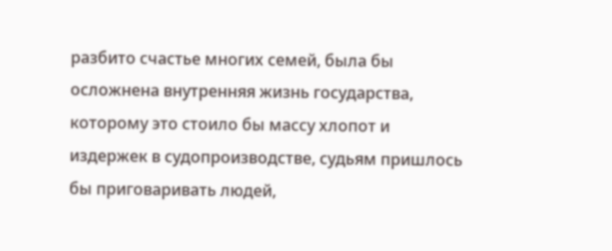разбито счастье многих семей, была бы осложнена внутренняя жизнь государства, которому это стоило бы массу хлопот и издержек в судопроизводстве, судьям пришлось бы приговаривать людей,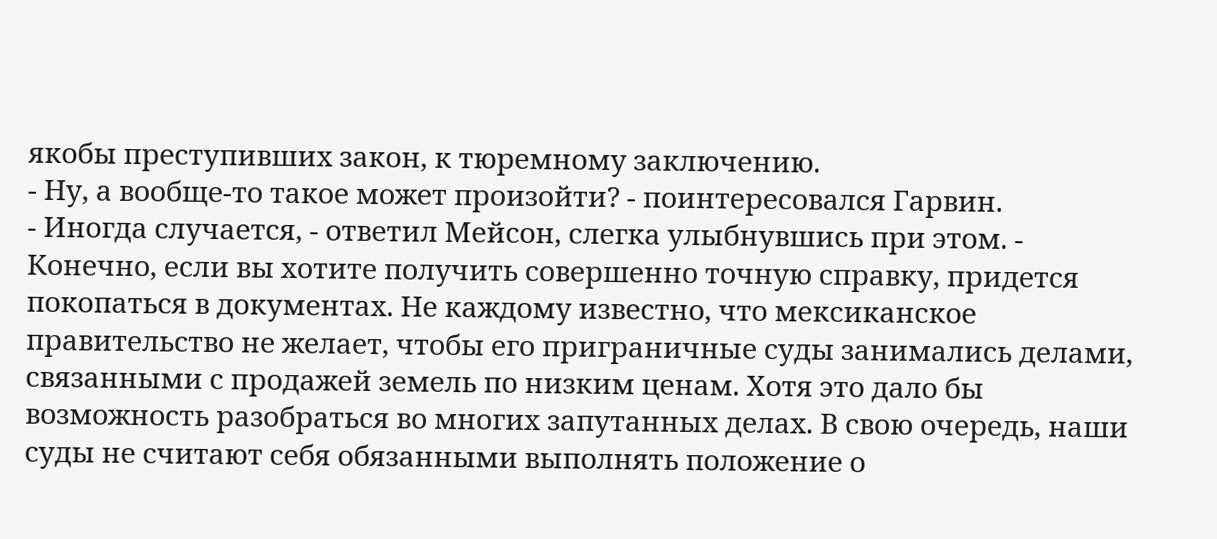якобы преступивших закон, к тюремному заключению.
- Ну, а вообще-то такое может произойти? - поинтересовался Гарвин.
- Иногда случается, - ответил Мейсон, слегка улыбнувшись при этом. - Конечно, если вы хотите получить совершенно точную справку, придется покопаться в документах. Не каждому известно, что мексиканское правительство не желает, чтобы его приграничные суды занимались делами, связанными с продажей земель по низким ценам. Хотя это дало бы возможность разобраться во многих запутанных делах. В свою очередь, наши суды не считают себя обязанными выполнять положение о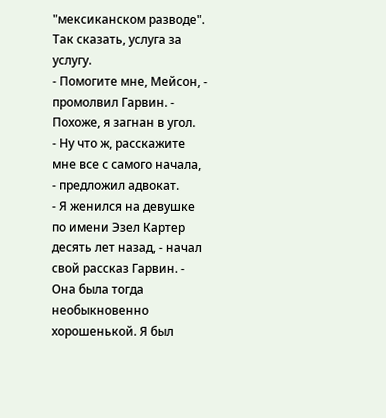"мексиканском разводе". Так сказать, услуга за услугу.
- Помогите мне, Мейсон, - промолвил Гарвин. - Похоже, я загнан в угол.
- Ну что ж, расскажите мне все с самого начала, - предложил адвокат.
- Я женился на девушке по имени Эзел Картер десять лет назад, - начал свой рассказ Гарвин. - Она была тогда необыкновенно хорошенькой. Я был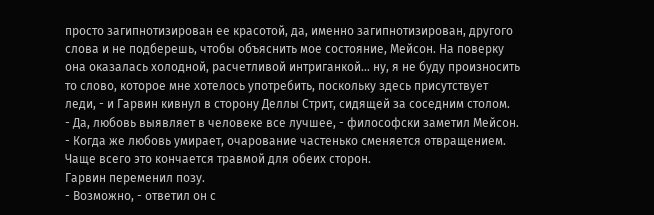просто загипнотизирован ее красотой, да, именно загипнотизирован, другого слова и не подберешь, чтобы объяснить мое состояние, Мейсон. На поверку она оказалась холодной, расчетливой интриганкой… ну, я не буду произносить то слово, которое мне хотелось употребить, поскольку здесь присутствует леди, - и Гарвин кивнул в сторону Деллы Стрит, сидящей за соседним столом.
- Да, любовь выявляет в человеке все лучшее, - философски заметил Мейсон. - Когда же любовь умирает, очарование частенько сменяется отвращением. Чаще всего это кончается травмой для обеих сторон.
Гарвин переменил позу.
- Возможно, - ответил он с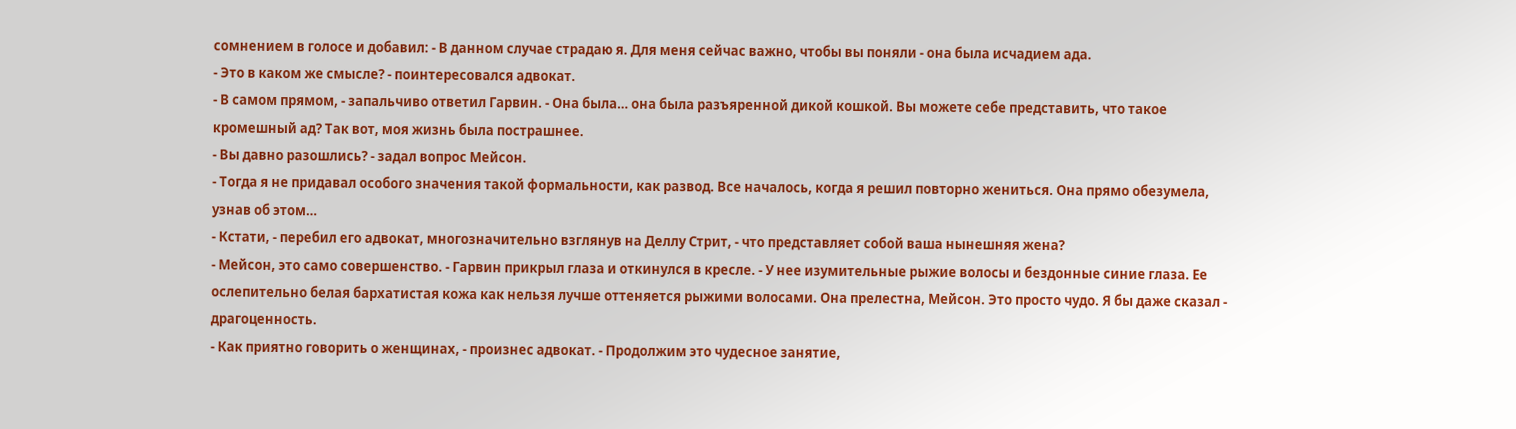сомнением в голосе и добавил: - В данном случае страдаю я. Для меня сейчас важно, чтобы вы поняли - она была исчадием ада.
- Это в каком же смысле? - поинтересовался адвокат.
- В самом прямом, - запальчиво ответил Гарвин. - Она была… она была разъяренной дикой кошкой. Вы можете себе представить, что такое кромешный ад? Так вот, моя жизнь была пострашнее.
- Вы давно разошлись? - задал вопрос Мейсон.
- Тогда я не придавал особого значения такой формальности, как развод. Все началось, когда я решил повторно жениться. Она прямо обезумела, узнав об этом…
- Кстати, - перебил его адвокат, многозначительно взглянув на Деллу Стрит, - что представляет собой ваша нынешняя жена?
- Мейсон, это само совершенство. - Гарвин прикрыл глаза и откинулся в кресле. - У нее изумительные рыжие волосы и бездонные синие глаза. Ее ослепительно белая бархатистая кожа как нельзя лучше оттеняется рыжими волосами. Она прелестна, Мейсон. Это просто чудо. Я бы даже сказал - драгоценность.
- Как приятно говорить о женщинах, - произнес адвокат. - Продолжим это чудесное занятие,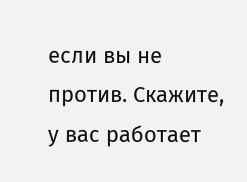если вы не против. Скажите, у вас работает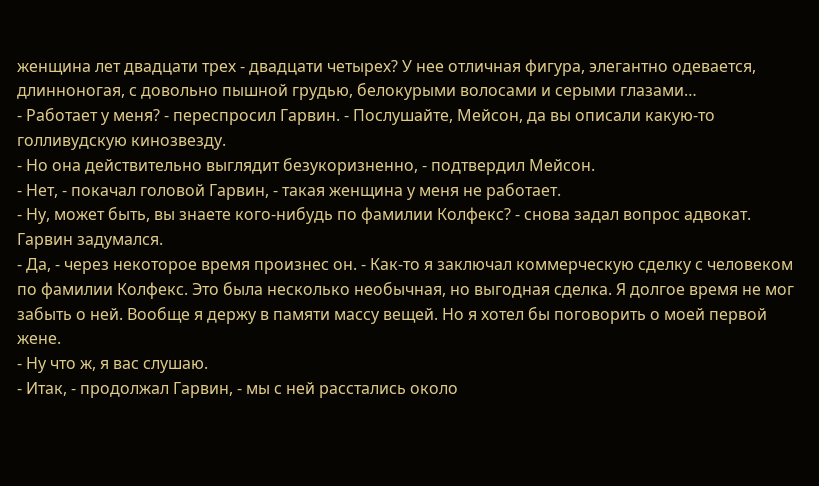женщина лет двадцати трех - двадцати четырех? У нее отличная фигура, элегантно одевается, длинноногая, с довольно пышной грудью, белокурыми волосами и серыми глазами…
- Работает у меня? - переспросил Гарвин. - Послушайте, Мейсон, да вы описали какую-то голливудскую кинозвезду.
- Но она действительно выглядит безукоризненно, - подтвердил Мейсон.
- Нет, - покачал головой Гарвин, - такая женщина у меня не работает.
- Ну, может быть, вы знаете кого-нибудь по фамилии Колфекс? - снова задал вопрос адвокат.
Гарвин задумался.
- Да, - через некоторое время произнес он. - Как-то я заключал коммерческую сделку с человеком по фамилии Колфекс. Это была несколько необычная, но выгодная сделка. Я долгое время не мог забыть о ней. Вообще я держу в памяти массу вещей. Но я хотел бы поговорить о моей первой жене.
- Ну что ж, я вас слушаю.
- Итак, - продолжал Гарвин, - мы с ней расстались около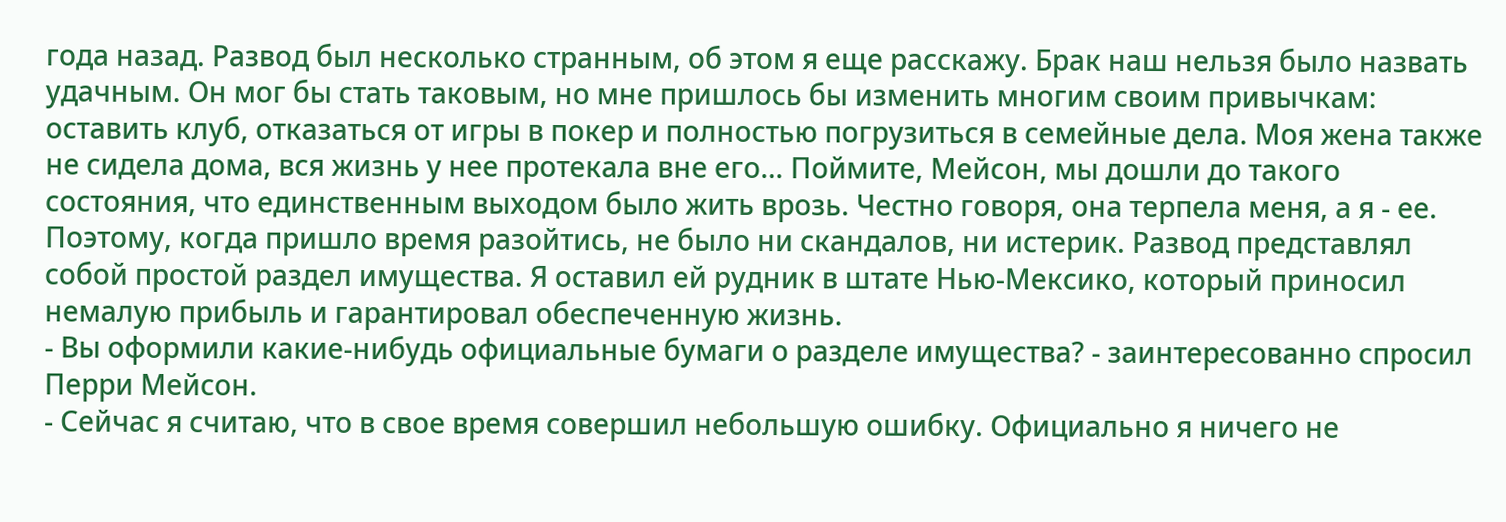года назад. Развод был несколько странным, об этом я еще расскажу. Брак наш нельзя было назвать удачным. Он мог бы стать таковым, но мне пришлось бы изменить многим своим привычкам: оставить клуб, отказаться от игры в покер и полностью погрузиться в семейные дела. Моя жена также не сидела дома, вся жизнь у нее протекала вне его… Поймите, Мейсон, мы дошли до такого состояния, что единственным выходом было жить врозь. Честно говоря, она терпела меня, а я - ее. Поэтому, когда пришло время разойтись, не было ни скандалов, ни истерик. Развод представлял собой простой раздел имущества. Я оставил ей рудник в штате Нью-Мексико, который приносил немалую прибыль и гарантировал обеспеченную жизнь.
- Вы оформили какие-нибудь официальные бумаги о разделе имущества? - заинтересованно спросил Перри Мейсон.
- Сейчас я считаю, что в свое время совершил небольшую ошибку. Официально я ничего не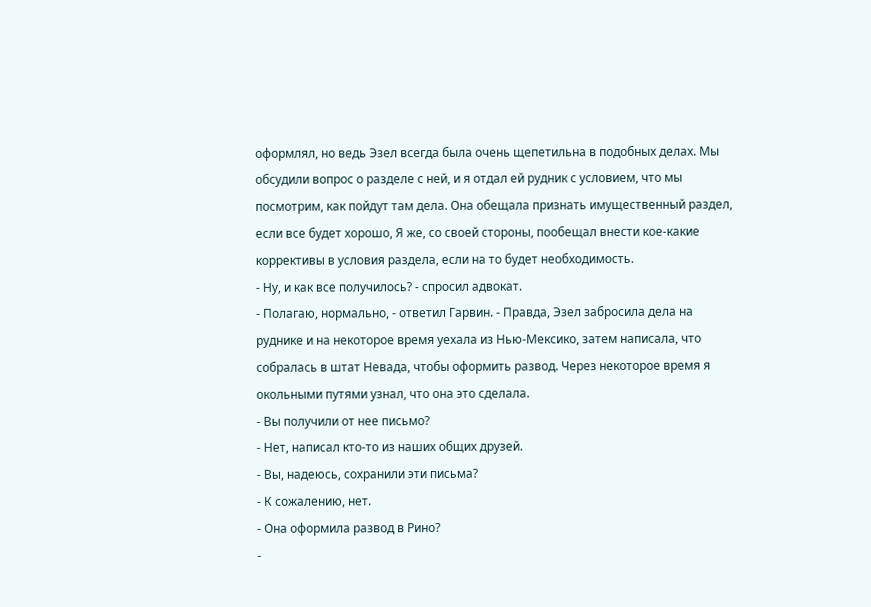оформлял, но ведь Эзел всегда была очень щепетильна в подобных делах. Мы обсудили вопрос о разделе с ней, и я отдал ей рудник с условием, что мы посмотрим, как пойдут там дела. Она обещала признать имущественный раздел, если все будет хорошо, Я же, со своей стороны, пообещал внести кое-какие коррективы в условия раздела, если на то будет необходимость.
- Ну, и как все получилось? - спросил адвокат.
- Полагаю, нормально, - ответил Гарвин. - Правда, Эзел забросила дела на руднике и на некоторое время уехала из Нью-Мексико, затем написала, что собралась в штат Невада, чтобы оформить развод. Через некоторое время я окольными путями узнал, что она это сделала.
- Вы получили от нее письмо?
- Нет, написал кто-то из наших общих друзей.
- Вы, надеюсь, сохранили эти письма?
- К сожалению, нет.
- Она оформила развод в Рино?
-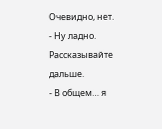Очевидно, нет.
- Ну ладно. Рассказывайте дальше.
- В общем… я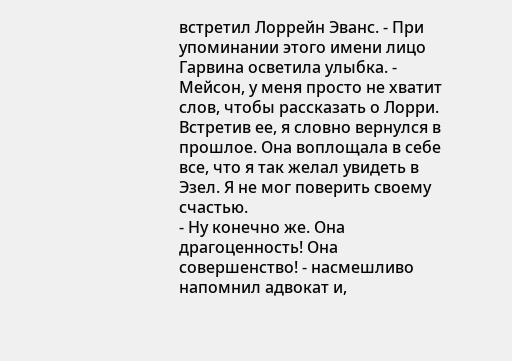встретил Лоррейн Эванс. - При упоминании этого имени лицо Гарвина осветила улыбка. - Мейсон, у меня просто не хватит слов, чтобы рассказать о Лорри. Встретив ее, я словно вернулся в прошлое. Она воплощала в себе все, что я так желал увидеть в Эзел. Я не мог поверить своему счастью.
- Ну конечно же. Она драгоценность! Она совершенство! - насмешливо напомнил адвокат и,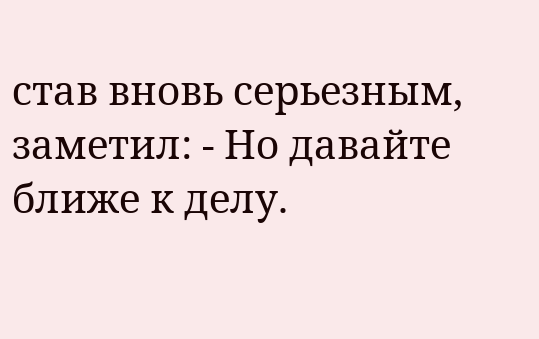став вновь серьезным, заметил: - Но давайте ближе к делу.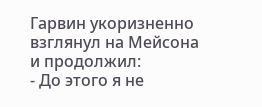Гарвин укоризненно взглянул на Мейсона и продолжил:
- До этого я не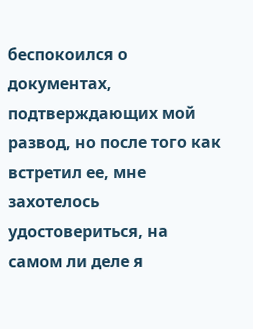беспокоился о документах, подтверждающих мой развод, но после того как встретил ее, мне захотелось удостовериться, на самом ли деле я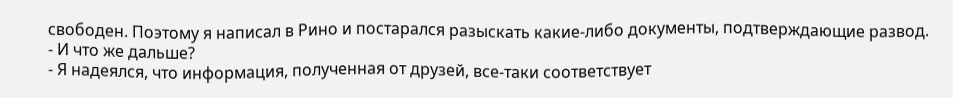свободен. Поэтому я написал в Рино и постарался разыскать какие-либо документы, подтверждающие развод.
- И что же дальше?
- Я надеялся, что информация, полученная от друзей, все-таки соответствует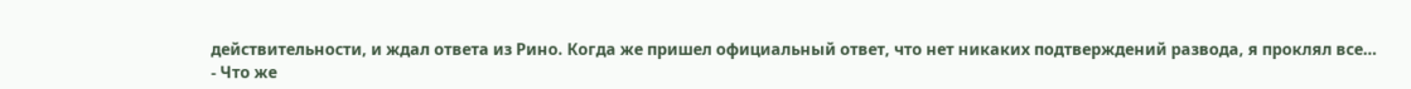действительности, и ждал ответа из Рино. Когда же пришел официальный ответ, что нет никаких подтверждений развода, я проклял все…
- Что же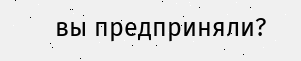вы предприняли?